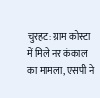चुरहट: ग्राम कोस्टा में मिले नर कंकाल का मामला, एसपी ने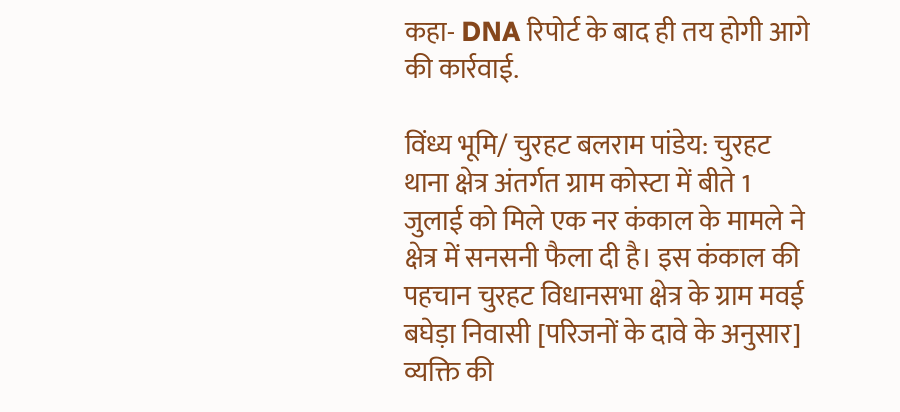कहा- DNA रिपोर्ट के बाद ही तय होगी आगे की कार्रवाई.

विंध्य भूमि/ चुरहट बलराम पांडेय: चुरहट थाना क्षेत्र अंतर्गत ग्राम कोस्टा में बीते 1 जुलाई को मिले एक नर कंकाल के मामले ने क्षेत्र में सनसनी फैला दी है। इस कंकाल की पहचान चुरहट विधानसभा क्षेत्र के ग्राम मवई बघेड़ा निवासी [परिजनों के दावे के अनुसार] व्यक्ति की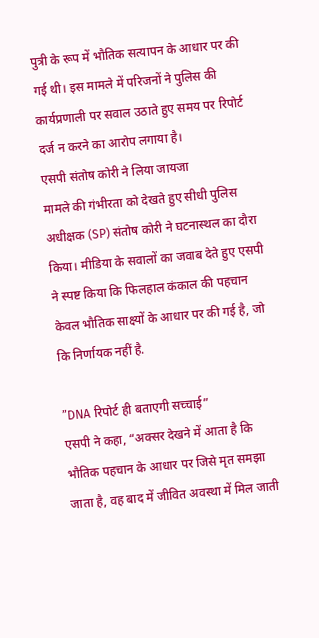पुत्री के रूप में भौतिक सत्यापन के आधार पर की गई थी। इस मामले में परिजनों ने पुलिस की कार्यप्रणाली पर सवाल उठाते हुए समय पर रिपोर्ट दर्ज न करने का आरोप लगाया है।
एसपी संतोष कोरी ने लिया जायजा
मामले की गंभीरता को देखते हुए सीधी पुलिस अधीक्षक (SP) संतोष कोरी ने घटनास्थल का दौरा किया। मीडिया के सवालों का जवाब देते हुए एसपी ने स्पष्ट किया कि फिलहाल कंकाल की पहचान केवल भौतिक साक्ष्यों के आधार पर की गई है, जो कि निर्णायक नहीं है.

”DNA रिपोर्ट ही बताएगी सच्चाई”
एसपी ने कहा, “अक्सर देखने में आता है कि भौतिक पहचान के आधार पर जिसे मृत समझा जाता है, वह बाद में जीवित अवस्था में मिल जाती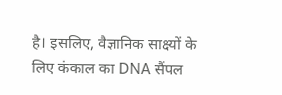है। इसलिए, वैज्ञानिक साक्ष्यों के लिए कंकाल का DNA सैंपल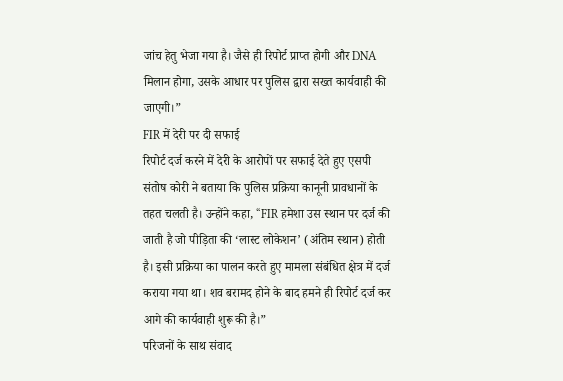जांच हेतु भेजा गया है। जैसे ही रिपोर्ट प्राप्त होगी और DNA मिलान होगा, उसके आधार पर पुलिस द्वारा सख्त कार्यवाही की जाएगी।”
FIR में देरी पर दी सफाई
रिपोर्ट दर्ज करने में देरी के आरोपों पर सफाई देते हुए एसपी संतोष कोरी ने बताया कि पुलिस प्रक्रिया कानूनी प्रावधानों के तहत चलती है। उन्होंने कहा, “FIR हमेशा उस स्थान पर दर्ज की जाती है जो पीड़िता की ‘लास्ट लोकेशन’ (अंतिम स्थान) होती है। इसी प्रक्रिया का पालन करते हुए मामला संबंधित क्षेत्र में दर्ज कराया गया था। शव बरामद होने के बाद हमने ही रिपोर्ट दर्ज कर आगे की कार्यवाही शुरू की है।”
परिजनों के साथ संवाद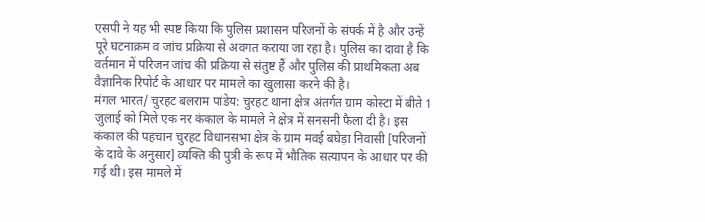एसपी ने यह भी स्पष्ट किया कि पुलिस प्रशासन परिजनों के संपर्क में है और उन्हें पूरे घटनाक्रम व जांच प्रक्रिया से अवगत कराया जा रहा है। पुलिस का दावा है कि वर्तमान में परिजन जांच की प्रक्रिया से संतुष्ट हैं और पुलिस की प्राथमिकता अब वैज्ञानिक रिपोर्ट के आधार पर मामले का खुलासा करने की है।
मंगल भारत/ चुरहट बलराम पांडेय: चुरहट थाना क्षेत्र अंतर्गत ग्राम कोस्टा में बीते 1 जुलाई को मिले एक नर कंकाल के मामले ने क्षेत्र में सनसनी फैला दी है। इस कंकाल की पहचान चुरहट विधानसभा क्षेत्र के ग्राम मवई बघेड़ा निवासी [परिजनों के दावे के अनुसार] व्यक्ति की पुत्री के रूप में भौतिक सत्यापन के आधार पर की गई थी। इस मामले में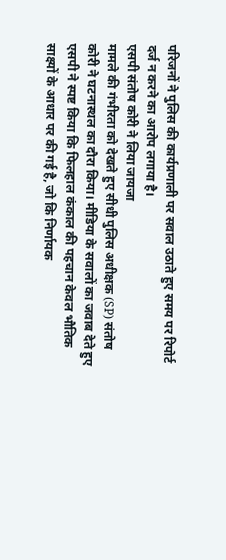परिजनों ने पुलिस की कार्यप्रणाली पर सवाल उठाते हुए समय पर रिपोर्ट दर्ज न करने का आरोप लगाया है।
एसपी संतोष कोरी ने लिया जायजा
मामले की गंभीरता को देखते हुए सीधी पुलिस अधीक्षक (SP) संतोष कोरी ने घटनास्थल का दौरा किया। मीडिया के सवालों का जवाब देते हुए एसपी ने स्पष्ट किया कि फिलहाल कंकाल की पहचान केवल भौतिक साक्ष्यों के आधार पर की गई है, जो कि निर्णायक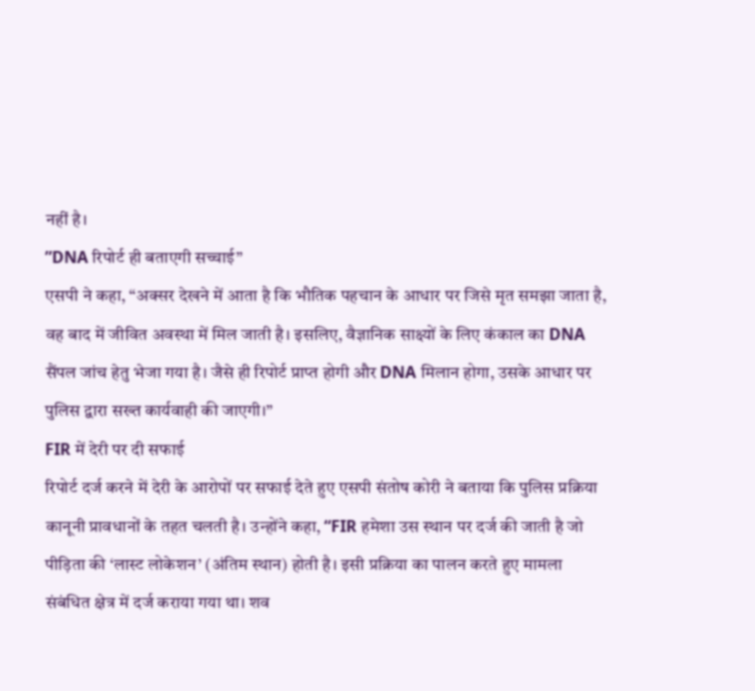नहीं है।
”DNA रिपोर्ट ही बताएगी सच्चाई”
एसपी ने कहा, “अक्सर देखने में आता है कि भौतिक पहचान के आधार पर जिसे मृत समझा जाता है, वह बाद में जीवित अवस्था में मिल जाती है। इसलिए, वैज्ञानिक साक्ष्यों के लिए कंकाल का DNA सैंपल जांच हेतु भेजा गया है। जैसे ही रिपोर्ट प्राप्त होगी और DNA मिलान होगा, उसके आधार पर पुलिस द्वारा सख्त कार्यवाही की जाएगी।”
FIR में देरी पर दी सफाई
रिपोर्ट दर्ज करने में देरी के आरोपों पर सफाई देते हुए एसपी संतोष कोरी ने बताया कि पुलिस प्रक्रिया कानूनी प्रावधानों के तहत चलती है। उन्होंने कहा, “FIR हमेशा उस स्थान पर दर्ज की जाती है जो पीड़िता की ‘लास्ट लोकेशन’ (अंतिम स्थान) होती है। इसी प्रक्रिया का पालन करते हुए मामला संबंधित क्षेत्र में दर्ज कराया गया था। शव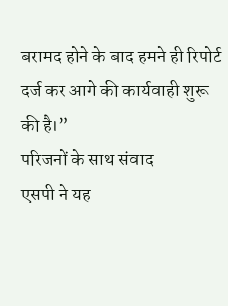बरामद होने के बाद हमने ही रिपोर्ट दर्ज कर आगे की कार्यवाही शुरू की है।”
परिजनों के साथ संवाद
एसपी ने यह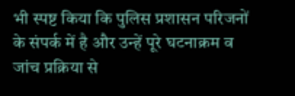भी स्पष्ट किया कि पुलिस प्रशासन परिजनों के संपर्क में है और उन्हें पूरे घटनाक्रम व जांच प्रक्रिया से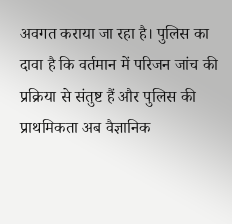अवगत कराया जा रहा है। पुलिस का दावा है कि वर्तमान में परिजन जांच की प्रक्रिया से संतुष्ट हैं और पुलिस की प्राथमिकता अब वैज्ञानिक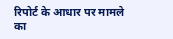रिपोर्ट के आधार पर मामले का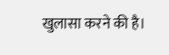खुलासा करने की है।